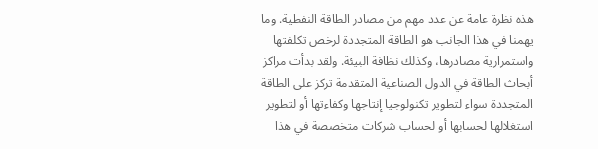هذه نظرة عامة عن عدد مهم من مصادر الطاقة النفطية. وما يهمنا في هذا الجانب هو الطاقة المتجددة لرخص تكلفتها واستمرارية مصادرها، وكذلك نظافة البيئة. ولقد بدأت مراكز أبحاث الطاقة في الدول الصناعية المتقدمة تركز على الطاقة المتجددة سواء لتطوير تكنولوجيا إنتاجها وكفاءتها أو لتطوير استغلالها لحسابها أو لحساب شركات متخصصة في هذا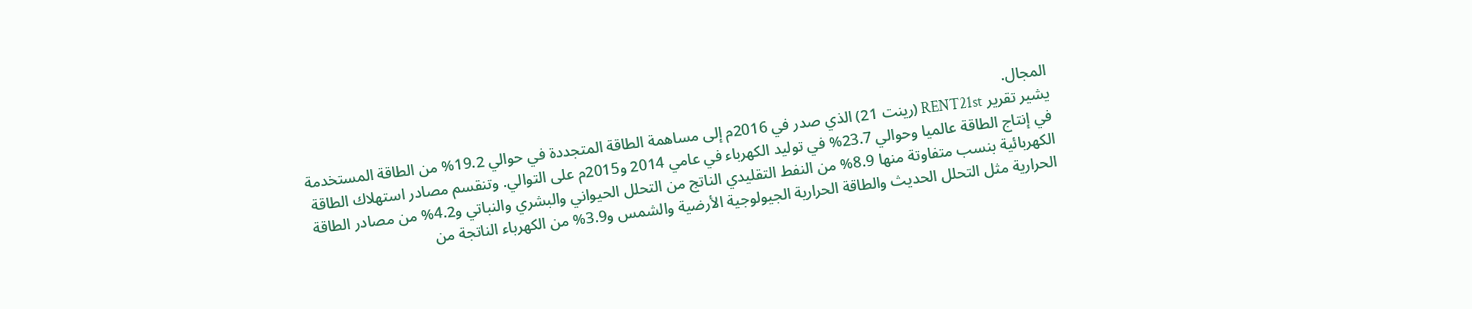المجال.
يشير تقرير RENT21st (رينت 21) الذي صدر في 2016م إلى مساهمة الطاقة المتجددة في حوالي 19.2% من الطاقة المستخدمة في إنتاج الطاقة عالميا وحوالي 23.7% في توليد الكهرباء في عامي 2014 و2015م على التوالي. وتنقسم مصادر استهلاك الطاقة الكهربائية بنسب متفاوتة منها 8.9% من النفط التقليدي الناتج من التحلل الحيواني والبشري والنباتي و4.2% من مصادر الطاقة الحرارية مثل التحلل الحديث والطاقة الحرارية الجيولوجية الأرضية والشمس و3.9% من الكهرباء الناتجة من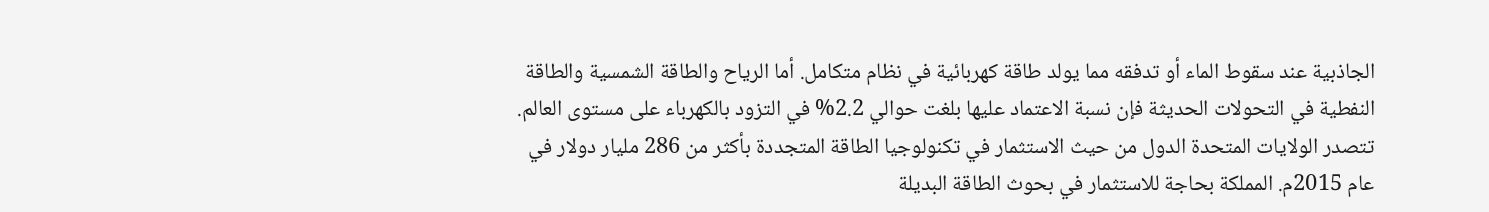الجاذبية عند سقوط الماء أو تدفقه مما يولد طاقة كهربائية في نظام متكامل. أما الرياح والطاقة الشمسية والطاقة النفطية في التحولات الحديثة فإن نسبة الاعتماد عليها بلغت حوالي 2.2% في التزود بالكهرباء على مستوى العالم.
تتصدر الولايات المتحدة الدول من حيث الاستثمار في تكنولوجيا الطاقة المتجددة بأكثر من 286 مليار دولار في عام 2015م. المملكة بحاجة للاستثمار في بحوث الطاقة البديلة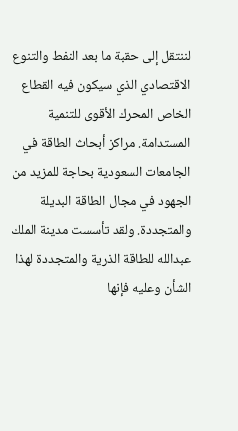لننتقل إلى حقبة ما بعد النفط والتنوع الاقتصادي الذي سيكون فيه القطاع الخاص المحرك الأقوى للتنمية المستدامة. مراكز أبحاث الطاقة في الجامعات السعودية بحاجة للمزيد من الجهود في مجال الطاقة البديلة والمتجددة. ولقد تأسست مدينة الملك عبدالله للطاقة الذرية والمتجددة لهذا الشأن وعليه فإنها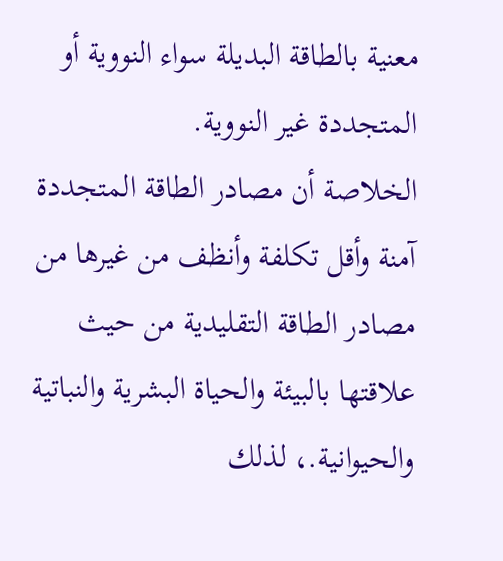معنية بالطاقة البديلة سواء النووية أو المتجددة غير النووية.
الخلاصة أن مصادر الطاقة المتجددة آمنة وأقل تكلفة وأنظف من غيرها من مصادر الطاقة التقليدية من حيث علاقتها بالبيئة والحياة البشرية والنباتية والحيوانية.، لذلك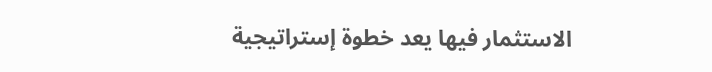الاستثمار فيها يعد خطوة إستراتيجية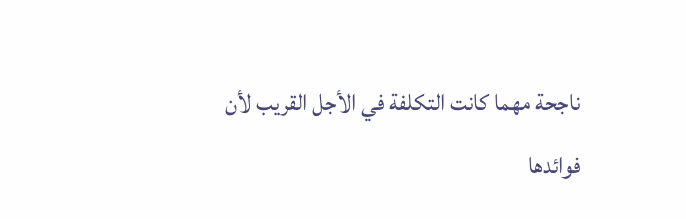ناجحة مهما كانت التكلفة في الأجل القريب لأن فوائدها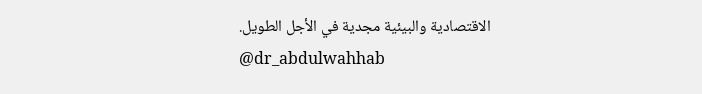الاقتصادية والبيئية مجدية في الأجل الطويل.
@dr_abdulwahhab